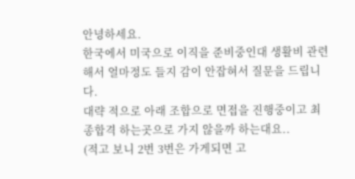안녕하세요.
한국에서 미국으로 이직을 준비중인대 생활비 관련해서 얼마정도 들지 감이 안잡혀서 질문을 드립니다.
대략 적으로 아래 조합으로 면접을 진행중이고 최종합격 하는곳으로 가지 않을까 하는대요..
(적고 보니 2번 3번은 가게되면 고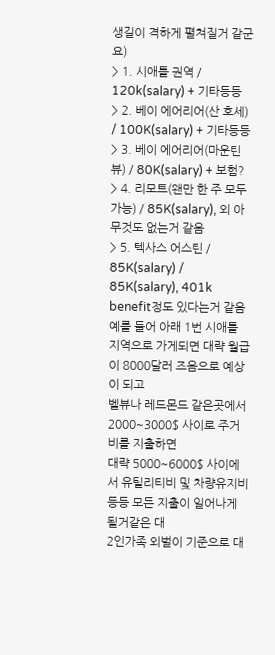생길이 격하게 펼쳐질거 같군요)
> 1. 시애틀 권역 / 120k(salary) + 기타등등
> 2. 베이 에어리어(산 호세) / 100K(salary) + 기타등등
> 3. 베이 에어리어(마운틴뷰) / 80K(salary) + 보험?
> 4. 리모트(왠만 한 주 모두 가능) / 85K(salary), 외 아무것도 없는거 같음
> 5. 텍사스 어스틴 / 85K(salary) / 85K(salary), 401k benefit정도 있다는거 같음
예를 들어 아래 1번 시애틀 지역으로 가게되면 대략 월급이 8000달러 즈음으로 예상이 되고
벨뷰나 레드몬드 같은곳에서 2000~3000$ 사이로 주거비를 지출하면
대략 5000~6000$ 사이에서 유틸리티비 및 차량유지비 등등 모든 지출이 일어나게 될거같은 대
2인가족 외벌이 기준으로 대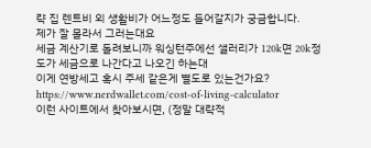략 집 렌트비 외 생활비가 어느정도 들어갈지가 궁금합니다.
제가 잘 몰라서 그러는대요
세금 계산기로 돌려보니까 워싱턴주에선 샐러리가 120k면 20k정도가 세금으로 나간다고 나오긴 하는대
이게 연방세고 혹시 주세 같은게 별도로 있는건가요?
https://www.nerdwallet.com/cost-of-living-calculator
이런 사이트에서 찾아보시면, (정말 대략적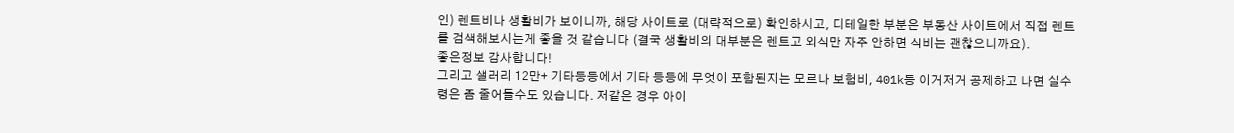인) 렌트비나 생활비가 보이니까, 해당 사이트로 (대략적으로) 확인하시고, 디테일한 부분은 부동산 사이트에서 직접 렌트를 검색해보시는게 좋을 것 같습니다 (결국 생활비의 대부분은 렌트고 외식만 자주 안하면 식비는 괜찮으니까요).
좋은정보 감사합니다!
그리고 샐러리 12만+ 기타등등에서 기타 등등에 무엇이 포함된지는 모르나 보험비, 401k등 이거저거 공제하고 나면 실수령은 좀 줄어들수도 있습니다. 저같은 경우 아이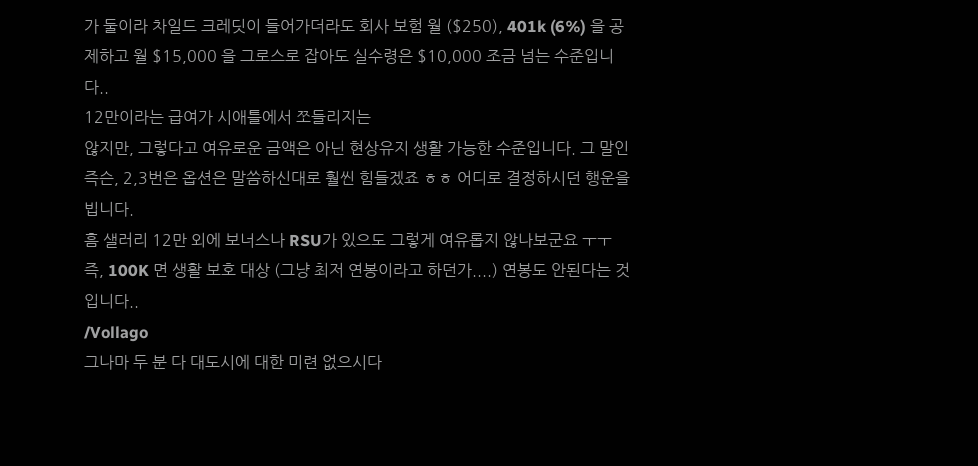가 둘이라 차일드 크레딧이 들어가더라도 회사 보험 월 ($250), 401k (6%) 을 공제하고 월 $15,000 을 그로스로 잡아도 실수령은 $10,000 조금 넘는 수준입니다..
12만이라는 급여가 시애틀에서 쪼들리지는
않지만, 그렇다고 여유로운 금액은 아닌 현상유지 생활 가능한 수준입니다. 그 말인 즉슨, 2,3번은 옵션은 말씀하신대로 훨씬 힘들겠죠 ㅎㅎ 어디로 결정하시던 행운을 빕니다.
흠 샐러리 12만 외에 보너스나 RSU가 있으도 그렇게 여유롭지 않나보군요 ㅜㅜ
즉, 100K 면 생활 보호 대상 (그냥 최저 연봉이라고 하던가....) 연봉도 안된다는 것입니다..
/Vollago
그나마 두 분 다 대도시에 대한 미련 없으시다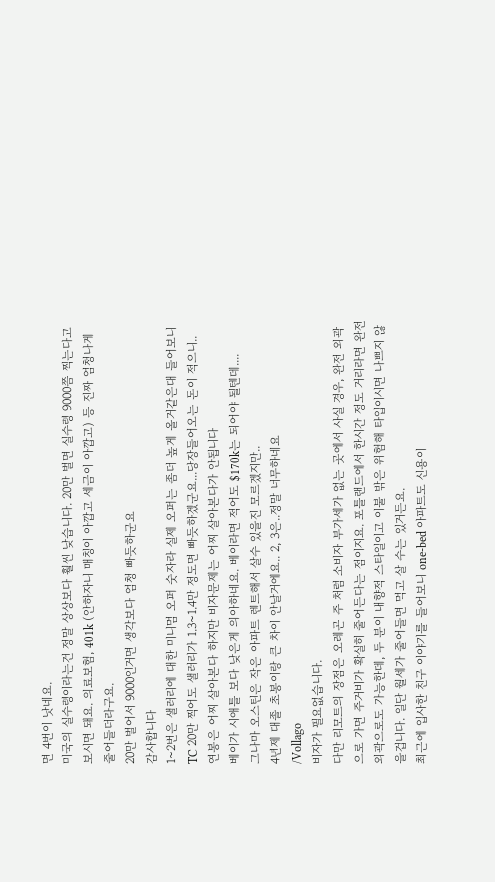면 4번이 낫네요.
미국의 실수령이라는건 정말 상상보다 훨씬 낮습니다. 20만 벌면 실수령 9000쯤 찍는다고 보시면 돼요. 의료보험, 401k (안하자니 매칭이 아깝고 세금이 아깝고) 등 진짜 엄청나게 줄어들더라구요.
20만 벌어서 9000인거면 생각보다 엄청 빠듯하군요
감사합니다
1~2번은 샐러리에 대한 미니멈 오퍼 숫자라 실제 오퍼는 좀더 높게 올거같은대 들어보니
TC 20만 찍어도 샐러리가 1.3~1.4만 정도면 빠듯하겠군요...당장들어오는 돈이 적으니..
연봉은 어찌 살아본다 하지만 비자문제는 어찌 살아본다가 안됩니다
베이가 시애틀 보다 낮은게 의아하네요. 베이라면 적어도 $170k는 되어야 될텐데....
그나마 오스틴은 작은 아파트 렌트해서 살수 있을진 모르겠지만..
4년제 대졸 초봉이랑 큰 차이 안날거에요.. 2, 3은..정말 너무하네요
/Vollago
비자가 필요없습니다.
다만 리모트의 장점은 오레곤 주 처럼 소비자 부가세가 없는 곳에서 사실 경우, 완전 외곽으로 가면 주거비가 확실히 줄어든다는 점이지요. 포틀랜드에서 한시간 정도 거리라면 완전 외곽으로도 가능한데, 두 분이 내향적 스타일이고 이불 밖은 위험해 타입이시면 나쁘지 않을겁니다. 일단 월세가 줄어들면 먹고 살 수는 있거든요.
최근에 입사한 친구 이야기를 들어보니 one-bed 아파트도 신용이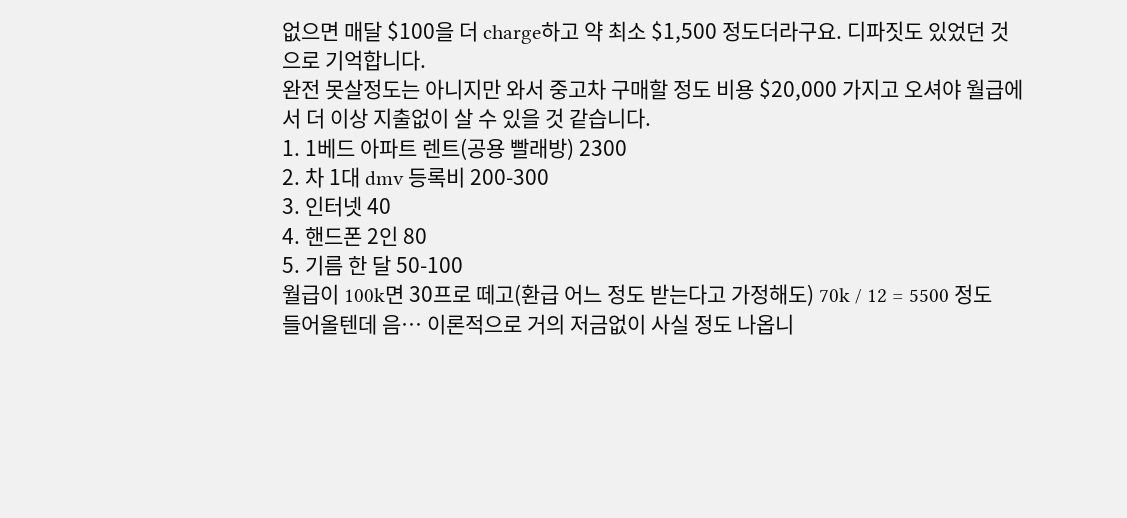없으면 매달 $100을 더 charge하고 약 최소 $1,500 정도더라구요. 디파짓도 있었던 것으로 기억합니다.
완전 못살정도는 아니지만 와서 중고차 구매할 정도 비용 $20,000 가지고 오셔야 월급에서 더 이상 지출없이 살 수 있을 것 같습니다.
1. 1베드 아파트 렌트(공용 빨래방) 2300
2. 차 1대 dmv 등록비 200-300
3. 인터넷 40
4. 핸드폰 2인 80
5. 기름 한 달 50-100
월급이 100k면 30프로 떼고(환급 어느 정도 받는다고 가정해도) 70k / 12 = 5500 정도 들어올텐데 음… 이론적으로 거의 저금없이 사실 정도 나옵니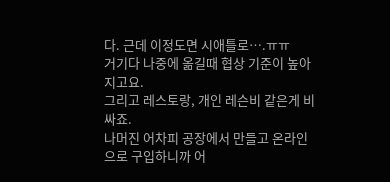다. 근데 이정도면 시애틀로….ㅠㅠ
거기다 나중에 옮길때 협상 기준이 높아지고요.
그리고 레스토랑, 개인 레슨비 같은게 비싸죠.
나머진 어차피 공장에서 만들고 온라인으로 구입하니까 어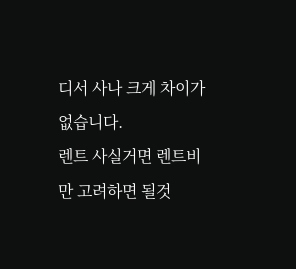디서 사나 크게 차이가 없습니다.
렌트 사실거면 렌트비만 고려하면 될것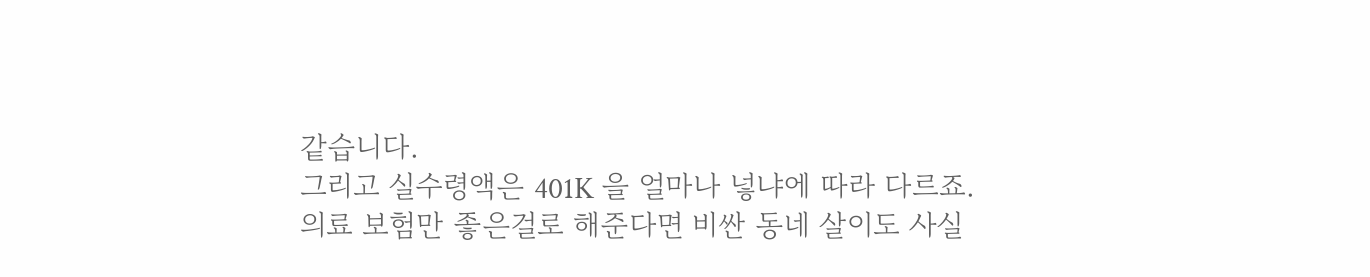같습니다.
그리고 실수령액은 401K 을 얼마나 넣냐에 따라 다르죠.
의료 보험만 좋은걸로 해준다면 비싼 동네 살이도 사실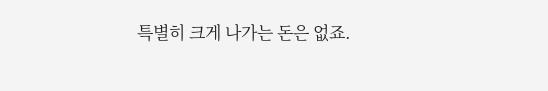특별히 크게 나가는 돈은 없죠.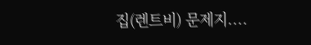집(렌트비) 문제지....